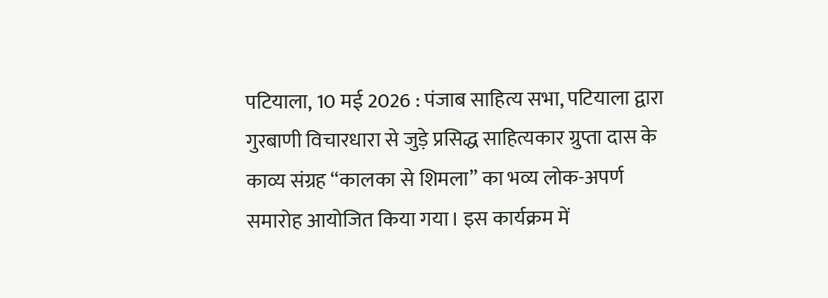पटियाला, 10 मई 2026 : पंजाब साहित्य सभा, पटियाला द्वारा गुरबाणी विचारधारा से जुड़े प्रसिद्ध साहित्यकार ग्रुप्ता दास के काव्य संग्रह “कालका से शिमला” का भव्य लोक-अपर्ण समारोह आयोजित किया गया। इस कार्यक्रम में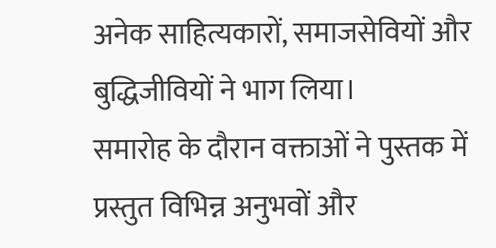अनेक साहित्यकारों, समाजसेवियों और बुद्धिजीवियों ने भाग लिया।
समारोह के दौरान वक्ताओं ने पुस्तक में प्रस्तुत विभिन्न अनुभवों और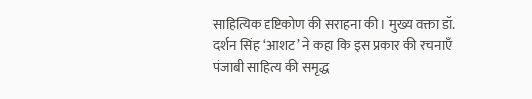साहित्यिक दृष्टिकोण की सराहना की। मुख्य वक्ता डॉ. दर्शन सिंह ‘आशट’ ने कहा कि इस प्रकार की रचनाएँ पंजाबी साहित्य की समृद्ध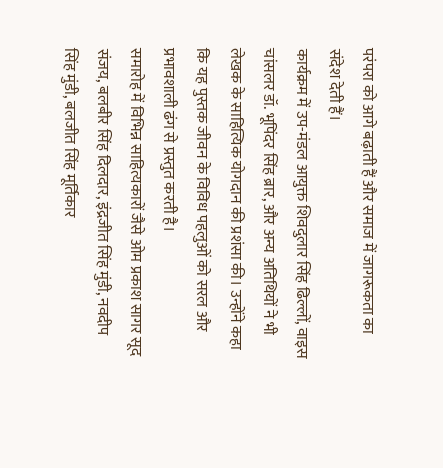परंपरा को आगे बढ़ाती हैं और समाज में जागरूकता का संदेश देती हैं।
कार्यक्रम में उप-मंडल आयुक्त शिवदुलार सिंह ढिल्लों, वाइस चांसलर डॉ. भूपिंदर सिंह ब्रार, और अन्य अतिथियों ने भी लेखक के साहित्यिक योगदान की प्रशंसा की। उन्होंने कहा कि यह पुस्तक जीवन के विविध पहलुओं को सरल और प्रभावशाली ढंग से प्रस्तुत करती है।
समारोह में विभिन्न साहित्यकारों जैसे ओम प्रकाश सागर सूद संजय, बलबीर सिंह दिलदार, इंद्रजीत सिंह मुंडी, नवदीप सिंह मुंडी, बलजीत सिंह मूर्तिकार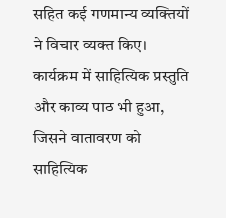सहित कई गणमान्य व्यक्तियों ने विचार व्यक्त किए।
कार्यक्रम में साहित्यिक प्रस्तुति और काव्य पाठ भी हुआ, जिसने वातावरण को साहित्यिक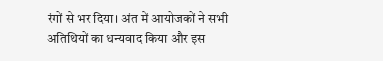रंगों से भर दिया। अंत में आयोजकों ने सभी अतिथियों का धन्यवाद किया और इस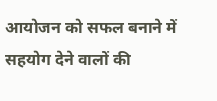आयोजन को सफल बनाने में सहयोग देने वालों की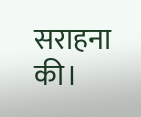सराहना की।